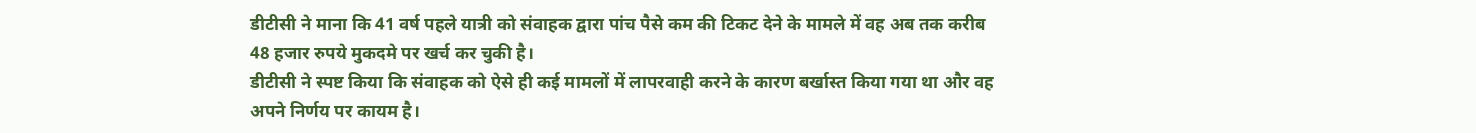डीटीसी ने माना कि 41 वर्ष पहले यात्री को संवाहक द्वारा पांच पैसे कम की टिकट देने के मामले में वह अब तक करीब 48 हजार रुपये मुकदमे पर खर्च कर चुकी है।
डीटीसी ने स्पष्ट किया कि संवाहक को ऐसे ही कई मामलों में लापरवाही करने के कारण बर्खास्त किया गया था और वह अपने निर्णय पर कायम है।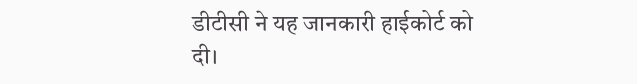डीटीसी ने यह जानकारी हाईकोर्ट को दी।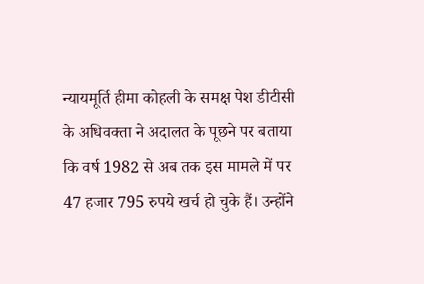न्यायमूर्ति हीमा कोहली के समक्ष पेश डीटीसी के अधिवक्ता ने अदालत के पूछने पर बताया कि वर्ष 1982 से अब तक इस मामले में पर 47 हजार 795 रुपये खर्च हो चुके हैं। उन्होंने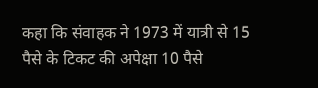कहा कि संवाहक ने 1973 में यात्री से 15 पैसे के टिकट की अपेक्षा 10 पैसे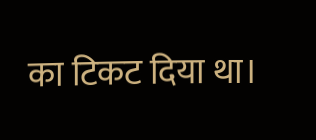का टिकट दिया था।